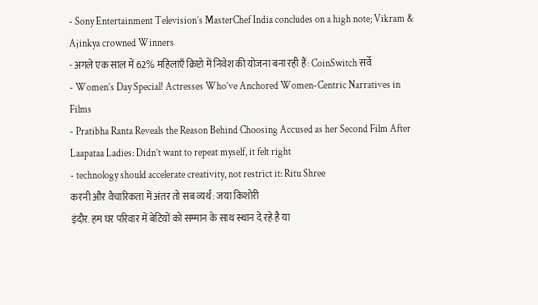- Sony Entertainment Television’s MasterChef India concludes on a high note; Vikram & Ajinkya crowned Winners
- अगले एक साल में 62% महिलाएँ क्रिप्टो में निवेश की योजना बना रही हैं: CoinSwitch सर्वे
- Women’s Day Special! Actresses Who’ve Anchored Women-Centric Narratives in Films
- Pratibha Ranta Reveals the Reason Behind Choosing Accused as her Second Film After Laapataa Ladies: Didn’t want to repeat myself, it felt right
- technology should accelerate creativity, not restrict it: Ritu Shree
करनी और वैचारिकता में अंतर तो सब व्यर्थ: जया किशोरी
इंदौर. हम घर परिवार में बेटियों को सम्मान के साथ स्थान दे रहे है या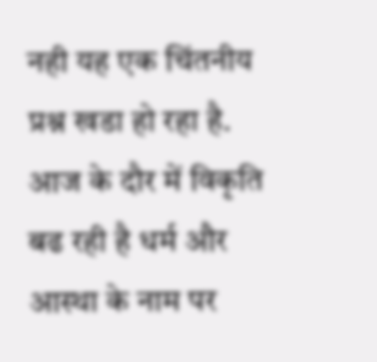नही यह एक चिंतनीय प्रश्न खडा हो रहा है. आज के दौर में विकृति बढ रही है धर्म और आस्था के नाम पर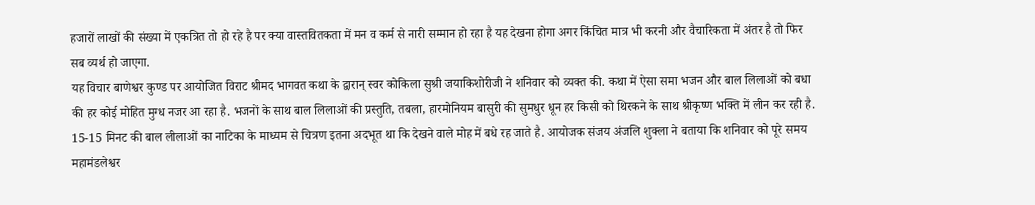हजारों लाखों की संख्या में एकत्रित तो हो रहे है पर क्या वास्तवितकता में मन व कर्म से नारी सम्मान हो रहा है यह देखना होगा अगर किंचित मात्र भी करनी और वैचारिकता में अंतर है तो फिर सब व्यर्थ हो जाएगा.
यह विचार बाणेश्वर कुण्ड पर आयोजित विराट श्रीमद भागवत कथा के द्वारान् स्वर कोकिला सुश्री जयाकिशोरीजी ने शनिवार को व्यक्त की. कथा में ऐसा समा भजन और बाल लिलाओं को बधा की हर कोई मोहित मुग्ध नजर आ रहा है. भजनों के साथ बाल लिलाओं की प्रस्तुति, तबला, हारमोनियम बासुरी की सुमधुर धून हर किसी को थिरकने के साथ श्रीकृष्ण भक्ति में लीन कर रही है. 15-15 मिनट की बाल लीलाओं का नाटिका के माध्यम से चित्रण इतना अदभूत था कि देखने वाले मोह में बधे रह जाते है. आयोजक संजय अंजलि शुक्ला ने बताया कि शनिवार को पूरे समय महामंडलेश्वर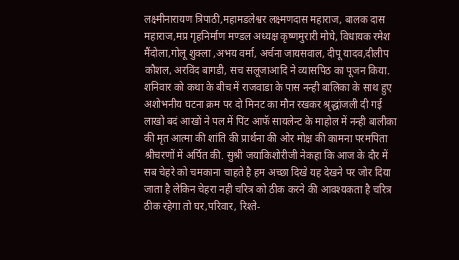लक्ष्मीनारायण त्रिपाठी,महामडलेश्वर लक्ष्मणदास महाराज, बालक दास महाराज,मप्र गृहनिर्माण मण्डल अध्यक्ष कृष्णमुरारी मोघे, विधायक रमेश मैंदोला,गोलू शुक्ला ,अभय वर्मा, अर्चना जायसवाल, दीपू यादव,दीलीप कौशल, अरविंद बागडी, सच सलूजाआदि ने व्यासपिठ का पूजन किया. शनिवार को कथा के बीच में राजवाडा के पास नन्ही बालिका के साथ हुए अशोभनीय घटना क्रम पर दो मिनट का मौन रखकर श्रृद्धांजली दी गई लाखो बदं आखों ने पल में पिंट आफॅ सायलेन्ट के माहोल में नन्ही बालीका की मृत आत्मा की शांति की प्रार्थना की ओर मोक्ष की कामना परमपिता श्रीचरणों में अर्पित की. सुश्री जयाकिशोरीजी नेकहा कि आज के दौर में सब चेहरे को चमकाना चाहते है हम अच्छा दिखे यह देखने पर जोर दिया जाता है लेकिन चेहरा नही चरित्र को ठीक करने की आवश्यकता है चरित्र ठीक रहेगा तो घर,परिवार, रिश्ते-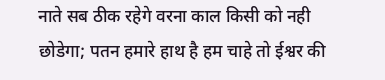नाते सब ठीक रहेगे वरना काल किसी को नही छोडेगा; पतन हमारे हाथ है हम चाहे तो ईश्वर की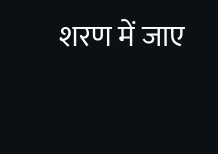शरण में जाए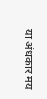या अंधकार मय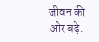जीवन की ओर बढ़े.